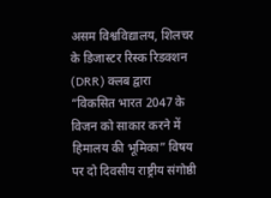असम विश्वविद्यालय, शिलचर के डिजास्टर रिस्क रिडक्शन (DRR) क्लब द्वारा “विकसित भारत 2047 के विजन को साकार करने में हिमालय की भूमिका” विषय पर दो दिवसीय राष्ट्रीय संगोष्ठी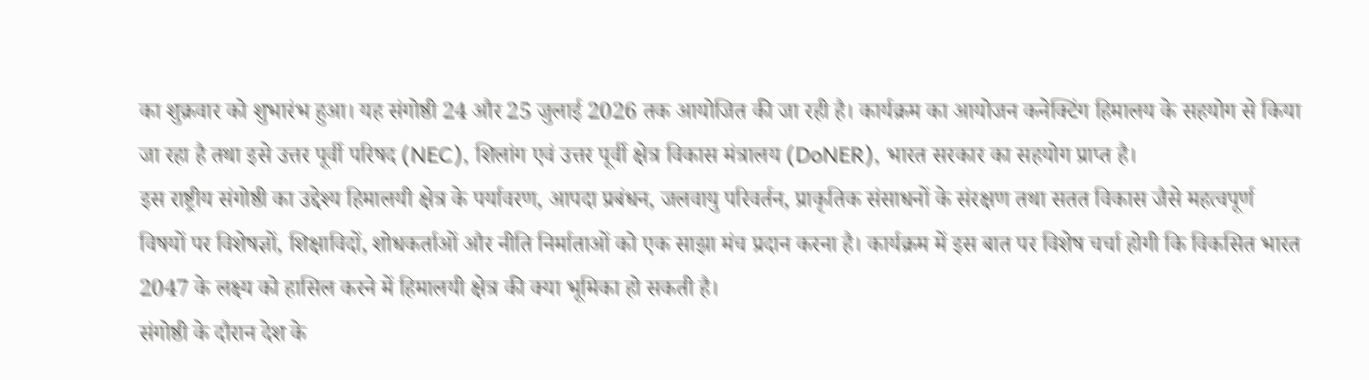का शुक्रवार को शुभारंभ हुआ। यह संगोष्ठी 24 और 25 जुलाई 2026 तक आयोजित की जा रही है। कार्यक्रम का आयोजन कनेक्टिंग हिमालय के सहयोग से किया जा रहा है तथा इसे उत्तर पूर्वी परिषद (NEC), शिलांग एवं उत्तर पूर्वी क्षेत्र विकास मंत्रालय (DoNER), भारत सरकार का सहयोग प्राप्त है।
इस राष्ट्रीय संगोष्ठी का उद्देश्य हिमालयी क्षेत्र के पर्यावरण, आपदा प्रबंधन, जलवायु परिवर्तन, प्राकृतिक संसाधनों के संरक्षण तथा सतत विकास जैसे महत्वपूर्ण विषयों पर विशेषज्ञों, शिक्षाविदों, शोधकर्ताओं और नीति निर्माताओं को एक साझा मंच प्रदान करना है। कार्यक्रम में इस बात पर विशेष चर्चा होगी कि विकसित भारत 2047 के लक्ष्य को हासिल करने में हिमालयी क्षेत्र की क्या भूमिका हो सकती है।
संगोष्ठी के दौरान देश के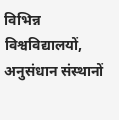विभिन्न विश्वविद्यालयों, अनुसंधान संस्थानों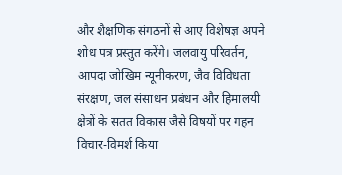और शैक्षणिक संगठनों से आए विशेषज्ञ अपने शोध पत्र प्रस्तुत करेंगे। जलवायु परिवर्तन, आपदा जोखिम न्यूनीकरण, जैव विविधता संरक्षण, जल संसाधन प्रबंधन और हिमालयी क्षेत्रों के सतत विकास जैसे विषयों पर गहन विचार-विमर्श किया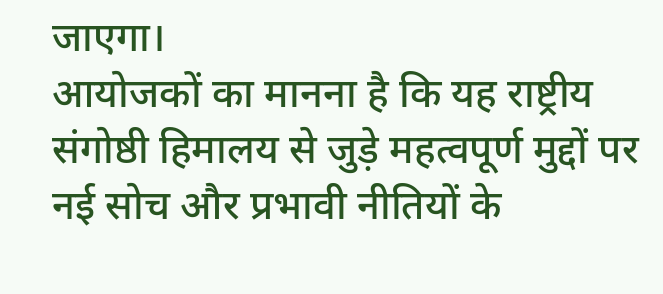जाएगा।
आयोजकों का मानना है कि यह राष्ट्रीय संगोष्ठी हिमालय से जुड़े महत्वपूर्ण मुद्दों पर नई सोच और प्रभावी नीतियों के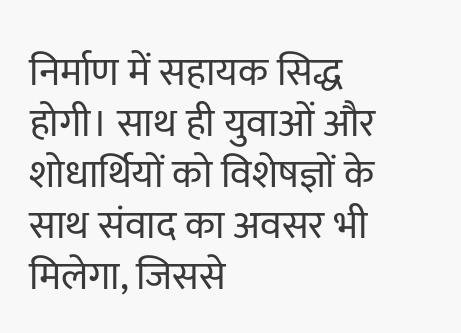निर्माण में सहायक सिद्ध होगी। साथ ही युवाओं और शोधार्थियों को विशेषज्ञों के साथ संवाद का अवसर भी मिलेगा, जिससे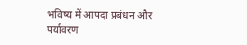भविष्य में आपदा प्रबंधन और पर्यावरण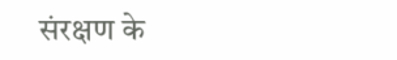संरक्षण के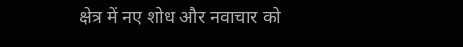क्षेत्र में नए शोध और नवाचार को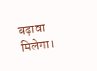बढ़ावा मिलेगा।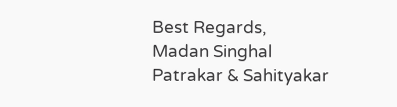Best Regards,
Madan Singhal
Patrakar & Sahityakar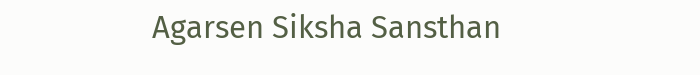Agarsen Siksha Sansthan